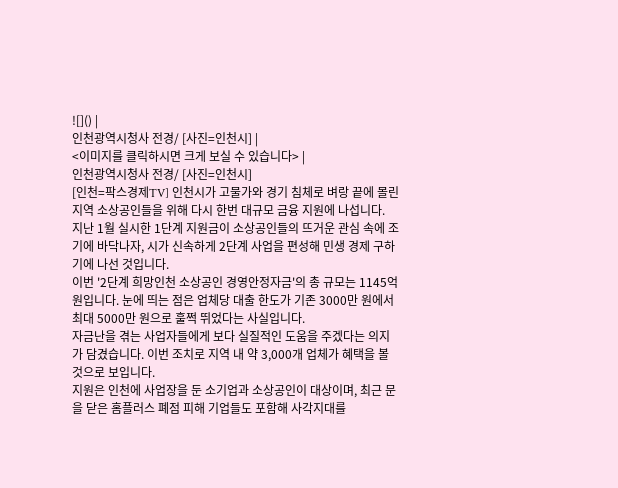![]() |
인천광역시청사 전경/ [사진=인천시] |
<이미지를 클릭하시면 크게 보실 수 있습니다> |
인천광역시청사 전경/ [사진=인천시]
[인천=팍스경제TV] 인천시가 고물가와 경기 침체로 벼랑 끝에 몰린 지역 소상공인들을 위해 다시 한번 대규모 금융 지원에 나섭니다.
지난 1월 실시한 1단계 지원금이 소상공인들의 뜨거운 관심 속에 조기에 바닥나자, 시가 신속하게 2단계 사업을 편성해 민생 경제 구하기에 나선 것입니다.
이번 '2단계 희망인천 소상공인 경영안정자금'의 총 규모는 1145억 원입니다. 눈에 띄는 점은 업체당 대출 한도가 기존 3000만 원에서 최대 5000만 원으로 훌쩍 뛰었다는 사실입니다.
자금난을 겪는 사업자들에게 보다 실질적인 도움을 주겠다는 의지가 담겼습니다. 이번 조치로 지역 내 약 3,000개 업체가 혜택을 볼 것으로 보입니다.
지원은 인천에 사업장을 둔 소기업과 소상공인이 대상이며, 최근 문을 닫은 홈플러스 폐점 피해 기업들도 포함해 사각지대를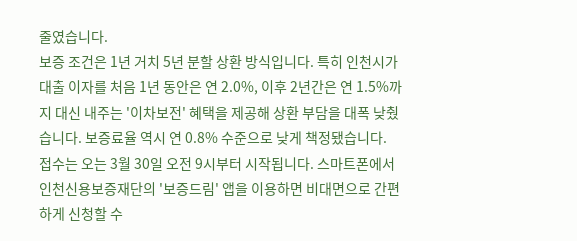줄였습니다.
보증 조건은 1년 거치 5년 분할 상환 방식입니다. 특히 인천시가 대출 이자를 처음 1년 동안은 연 2.0%, 이후 2년간은 연 1.5%까지 대신 내주는 '이차보전' 혜택을 제공해 상환 부담을 대폭 낮췄습니다. 보증료율 역시 연 0.8% 수준으로 낮게 책정됐습니다.
접수는 오는 3월 30일 오전 9시부터 시작됩니다. 스마트폰에서 인천신용보증재단의 '보증드림' 앱을 이용하면 비대면으로 간편하게 신청할 수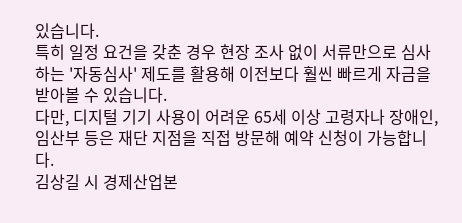있습니다.
특히 일정 요건을 갖춘 경우 현장 조사 없이 서류만으로 심사하는 '자동심사' 제도를 활용해 이전보다 훨씬 빠르게 자금을 받아볼 수 있습니다.
다만, 디지털 기기 사용이 어려운 65세 이상 고령자나 장애인, 임산부 등은 재단 지점을 직접 방문해 예약 신청이 가능합니다.
김상길 시 경제산업본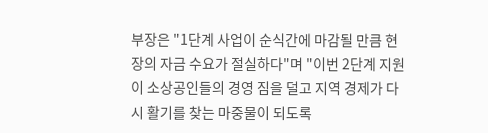부장은 "1단계 사업이 순식간에 마감될 만큼 현장의 자금 수요가 절실하다"며 "이번 2단계 지원이 소상공인들의 경영 짐을 덜고 지역 경제가 다시 활기를 찾는 마중물이 되도록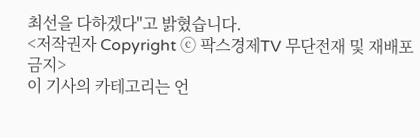최선을 다하겠다"고 밝혔습니다.
<저작권자 Copyright ⓒ 팍스경제TV 무단전재 및 재배포 금지>
이 기사의 카테고리는 언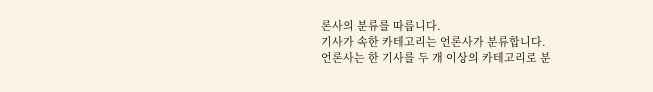론사의 분류를 따릅니다.
기사가 속한 카테고리는 언론사가 분류합니다.
언론사는 한 기사를 두 개 이상의 카테고리로 분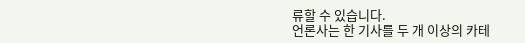류할 수 있습니다.
언론사는 한 기사를 두 개 이상의 카테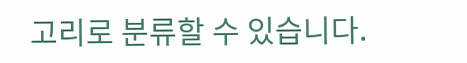고리로 분류할 수 있습니다.